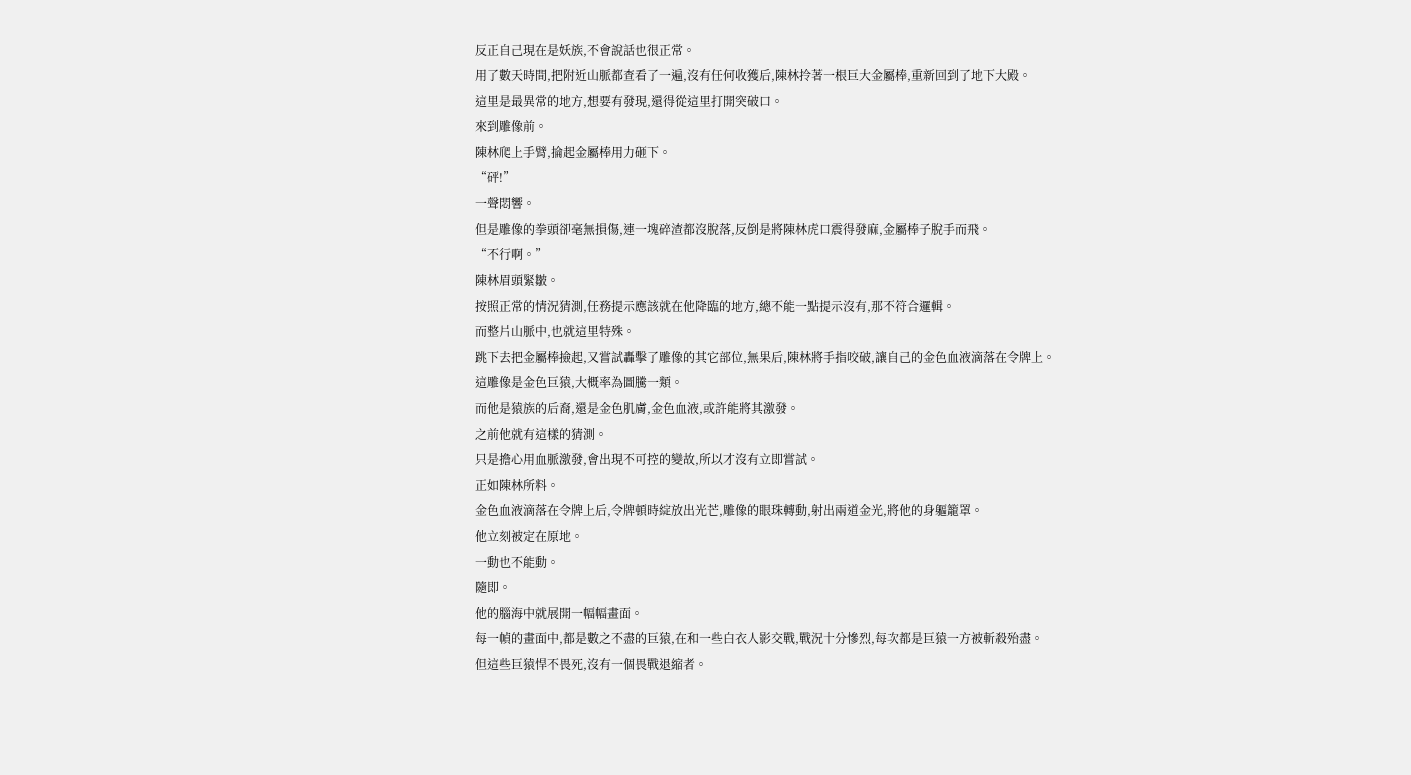反正自己現在是妖族,不會說話也很正常。
用了數天時間,把附近山脈都查看了一遍,沒有任何收獲后,陳林拎著一根巨大金屬棒,重新回到了地下大殿。
這里是最異常的地方,想要有發現,還得從這里打開突破口。
來到雕像前。
陳林爬上手臂,掄起金屬棒用力砸下。
“砰!”
一聲悶響。
但是雕像的拳頭卻毫無損傷,連一塊碎渣都沒脫落,反倒是將陳林虎口震得發麻,金屬棒子脫手而飛。
“不行啊。”
陳林眉頭緊皺。
按照正常的情況猜測,任務提示應該就在他降臨的地方,總不能一點提示沒有,那不符合邏輯。
而整片山脈中,也就這里特殊。
跳下去把金屬棒撿起,又嘗試轟擊了雕像的其它部位,無果后,陳林將手指咬破,讓自己的金色血液滴落在令牌上。
這雕像是金色巨猿,大概率為圖騰一類。
而他是猿族的后裔,還是金色肌膚,金色血液,或許能將其激發。
之前他就有這樣的猜測。
只是擔心用血脈激發,會出現不可控的變故,所以才沒有立即嘗試。
正如陳林所料。
金色血液滴落在令牌上后,令牌頓時綻放出光芒,雕像的眼珠轉動,射出兩道金光,將他的身軀籠罩。
他立刻被定在原地。
一動也不能動。
隨即。
他的腦海中就展開一幅幅畫面。
每一幀的畫面中,都是數之不盡的巨猿,在和一些白衣人影交戰,戰況十分慘烈,每次都是巨猿一方被斬殺殆盡。
但這些巨猿悍不畏死,沒有一個畏戰退縮者。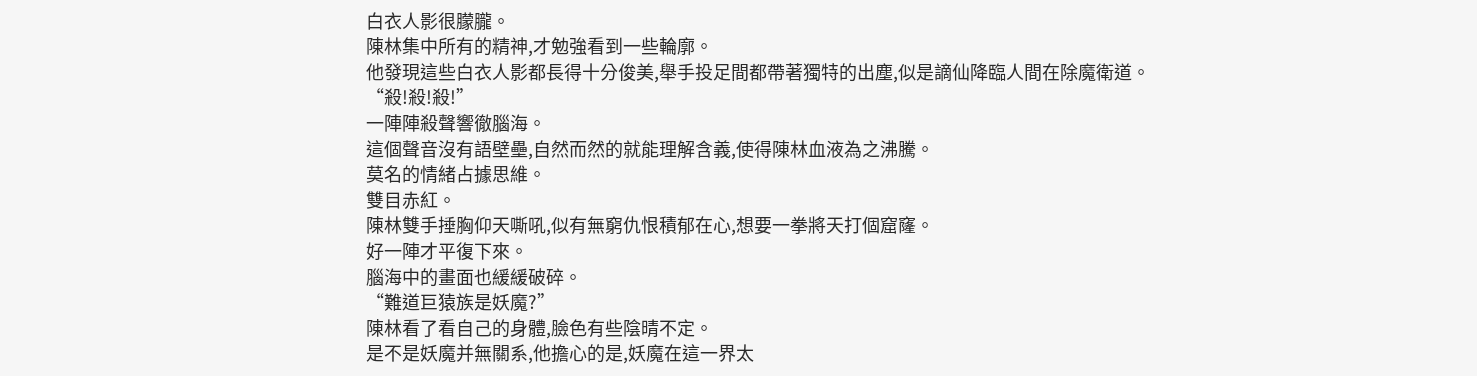白衣人影很朦朧。
陳林集中所有的精神,才勉強看到一些輪廓。
他發現這些白衣人影都長得十分俊美,舉手投足間都帶著獨特的出塵,似是謫仙降臨人間在除魔衛道。
“殺!殺!殺!”
一陣陣殺聲響徹腦海。
這個聲音沒有語壁壘,自然而然的就能理解含義,使得陳林血液為之沸騰。
莫名的情緒占據思維。
雙目赤紅。
陳林雙手捶胸仰天嘶吼,似有無窮仇恨積郁在心,想要一拳將天打個窟窿。
好一陣才平復下來。
腦海中的畫面也緩緩破碎。
“難道巨猿族是妖魔?”
陳林看了看自己的身體,臉色有些陰晴不定。
是不是妖魔并無關系,他擔心的是,妖魔在這一界太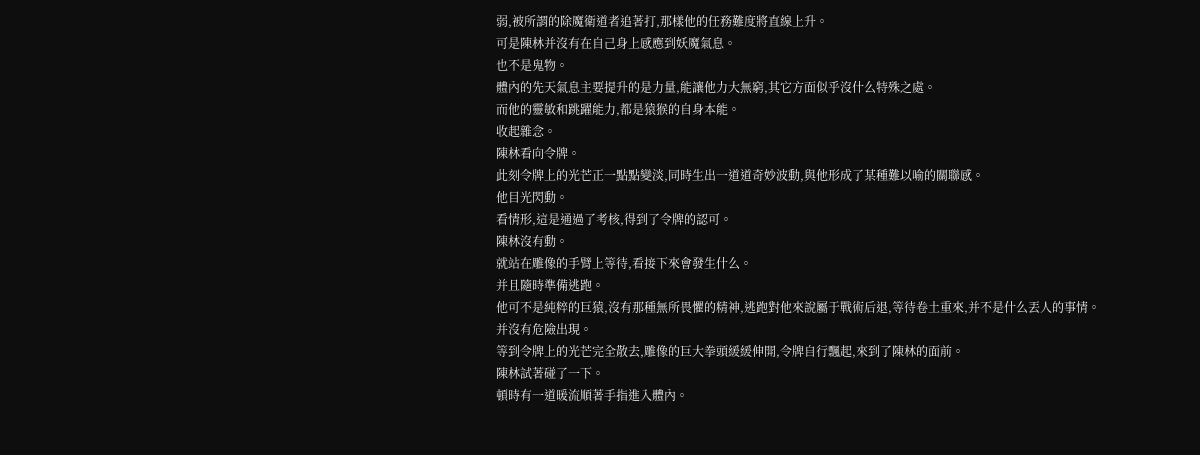弱,被所謂的除魔衛道者追著打,那樣他的任務難度將直線上升。
可是陳林并沒有在自己身上感應到妖魔氣息。
也不是鬼物。
體內的先天氣息主要提升的是力量,能讓他力大無窮,其它方面似乎沒什么特殊之處。
而他的靈敏和跳躍能力,都是猿猴的自身本能。
收起雜念。
陳林看向令牌。
此刻令牌上的光芒正一點點變淡,同時生出一道道奇妙波動,與他形成了某種難以喻的關聯感。
他目光閃動。
看情形,這是通過了考核,得到了令牌的認可。
陳林沒有動。
就站在雕像的手臂上等待,看接下來會發生什么。
并且隨時準備逃跑。
他可不是純粹的巨猿,沒有那種無所畏懼的精神,逃跑對他來說屬于戰術后退,等待卷土重來,并不是什么丟人的事情。
并沒有危險出現。
等到令牌上的光芒完全散去,雕像的巨大拳頭緩緩伸開,令牌自行飄起,來到了陳林的面前。
陳林試著碰了一下。
頓時有一道暖流順著手指進入體內。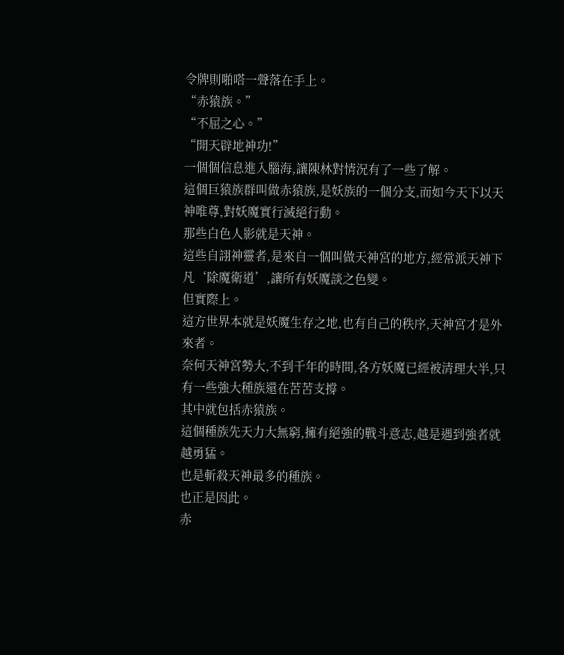令牌則啪嗒一聲落在手上。
“赤猿族。”
“不屈之心。”
“開天辟地神功!”
一個個信息進入腦海,讓陳林對情況有了一些了解。
這個巨猿族群叫做赤猿族,是妖族的一個分支,而如今天下以天神唯尊,對妖魔實行滅絕行動。
那些白色人影就是天神。
這些自詡神靈者,是來自一個叫做天神宮的地方,經常派天神下凡‘除魔衛道’,讓所有妖魔談之色變。
但實際上。
這方世界本就是妖魔生存之地,也有自己的秩序,天神宮才是外來者。
奈何天神宮勢大,不到千年的時間,各方妖魔已經被清理大半,只有一些強大種族還在苦苦支撐。
其中就包括赤猿族。
這個種族先天力大無窮,擁有絕強的戰斗意志,越是遇到強者就越勇猛。
也是斬殺天神最多的種族。
也正是因此。
赤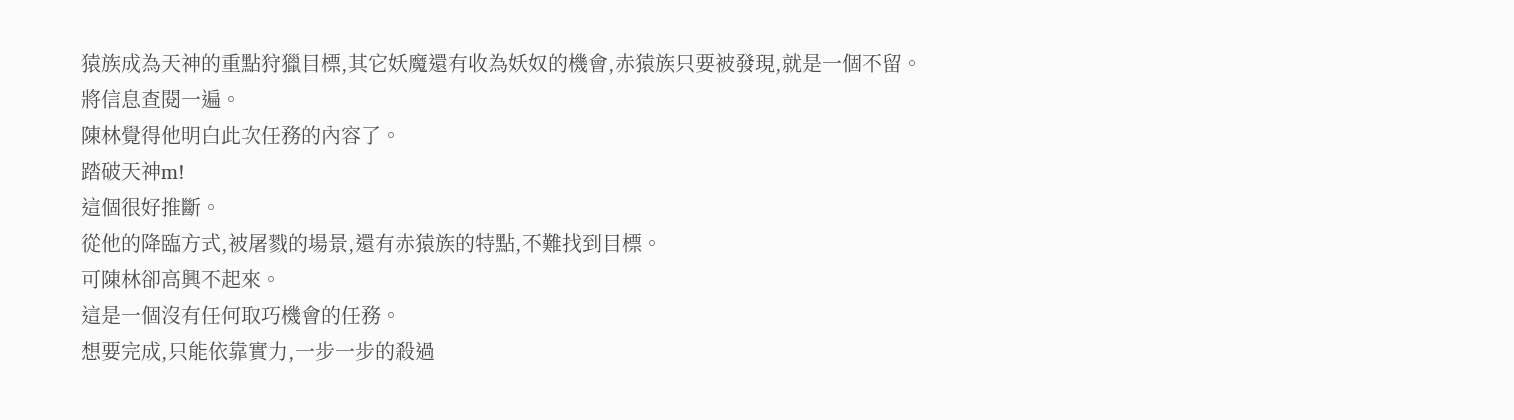猿族成為天神的重點狩獵目標,其它妖魔還有收為妖奴的機會,赤猿族只要被發現,就是一個不留。
將信息查閱一遍。
陳林覺得他明白此次任務的內容了。
踏破天神m!
這個很好推斷。
從他的降臨方式,被屠戮的場景,還有赤猿族的特點,不難找到目標。
可陳林卻高興不起來。
這是一個沒有任何取巧機會的任務。
想要完成,只能依靠實力,一步一步的殺過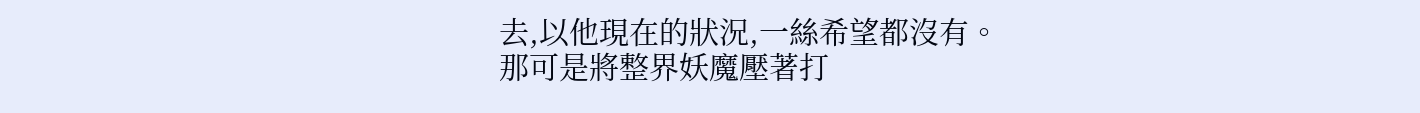去,以他現在的狀況,一絲希望都沒有。
那可是將整界妖魔壓著打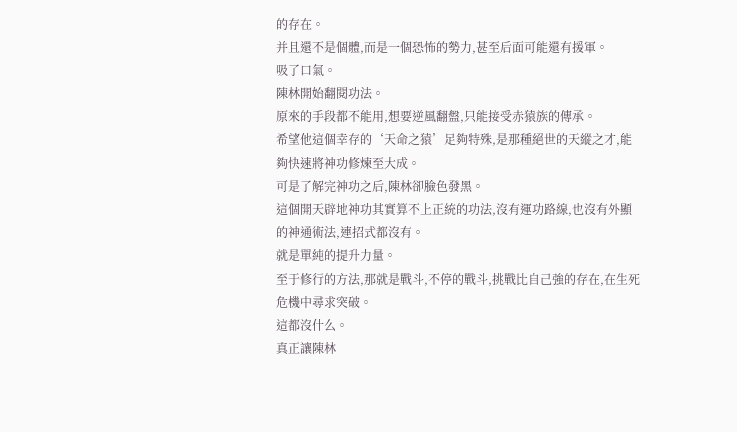的存在。
并且還不是個體,而是一個恐怖的勢力,甚至后面可能還有援軍。
吸了口氣。
陳林開始翻閱功法。
原來的手段都不能用,想要逆風翻盤,只能接受赤猿族的傳承。
希望他這個幸存的‘天命之猿’足夠特殊,是那種絕世的天縱之才,能夠快速將神功修煉至大成。
可是了解完神功之后,陳林卻臉色發黑。
這個開天辟地神功其實算不上正統的功法,沒有運功路線,也沒有外顯的神通術法,連招式都沒有。
就是單純的提升力量。
至于修行的方法,那就是戰斗,不停的戰斗,挑戰比自己強的存在,在生死危機中尋求突破。
這都沒什么。
真正讓陳林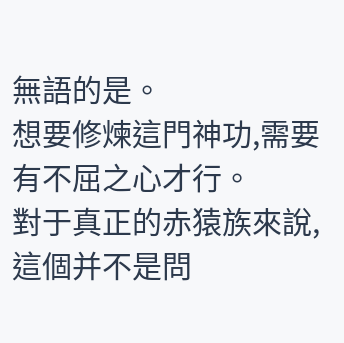無語的是。
想要修煉這門神功,需要有不屈之心才行。
對于真正的赤猿族來說,這個并不是問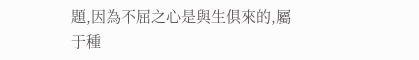題,因為不屈之心是與生俱來的,屬于種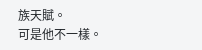族天賦。
可是他不一樣。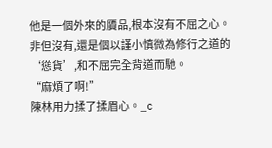他是一個外來的贗品,根本沒有不屈之心。
非但沒有,還是個以謹小慎微為修行之道的‘慫貨’,和不屈完全背道而馳。
“麻煩了啊!”
陳林用力揉了揉眉心。_c